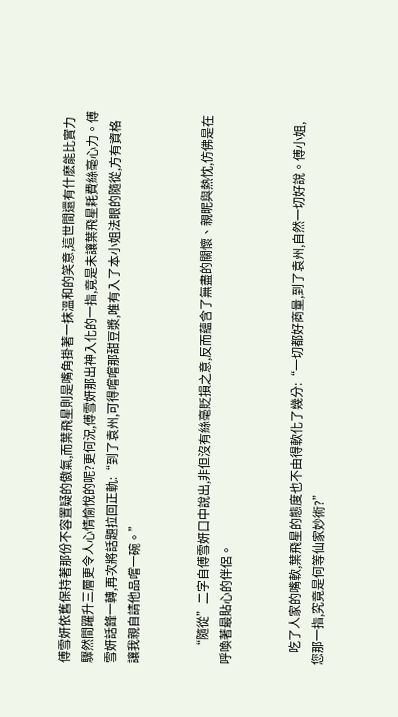傅雪妍依舊保持著那份不容置疑的傲氣,而葉飛星則是嘴角掛著一抹溫和的笑意,這世間還有什麽能比實力驟然間躍升三層更令人心情愉悅的呢?更何況,傅雪妍那出神入化的一指,竟是未讓葉飛星耗費絲毫心力。傅雪妍話鋒一轉,再次將話題拉回正軌:“到了袁州,可得嚐嚐那甜豆漿,唯有入了本小姐法眼的隨從,方有資格讓我親自請他品嚐一碗。”


    “隨從”二字自傅雪妍口中說出,非但沒有絲毫貶損之意,反而蘊含了無盡的關懷、親昵與熱忱,仿佛是在呼喚著最貼心的伴侶。


    吃了人家的嘴軟,葉飛星的態度也不由得軟化了幾分:“一切都好商量,到了袁州,自然一切好說。傅小姐,您那一指,究竟是何等仙家妙術?”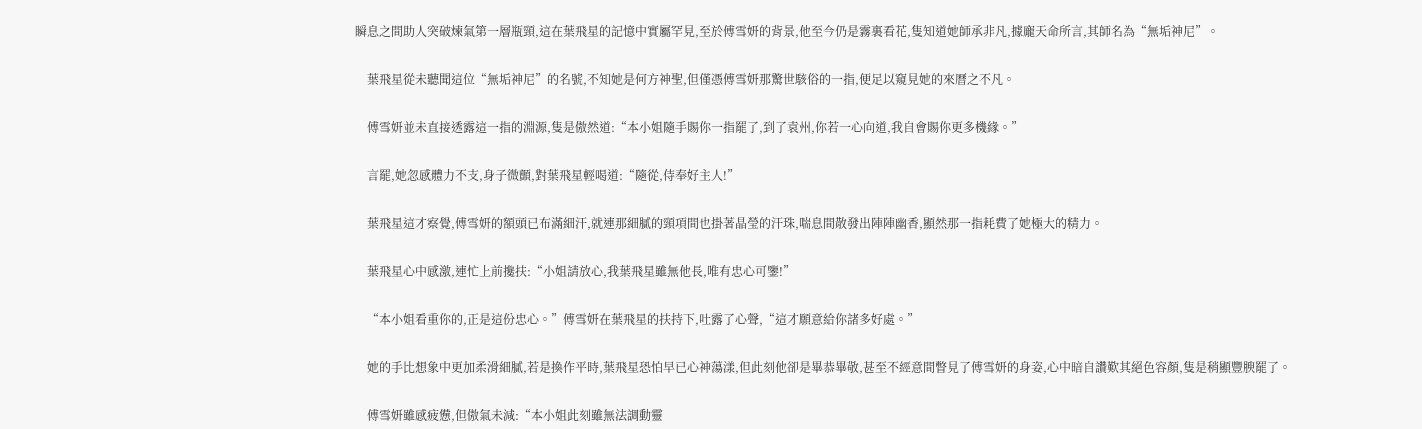瞬息之間助人突破煉氣第一層瓶頸,這在葉飛星的記憶中實屬罕見,至於傅雪妍的背景,他至今仍是霧裏看花,隻知道她師承非凡,據龐天命所言,其師名為“無垢神尼”。


    葉飛星從未聽聞這位“無垢神尼”的名號,不知她是何方神聖,但僅憑傅雪妍那驚世駭俗的一指,便足以窺見她的來曆之不凡。


    傅雪妍並未直接透露這一指的淵源,隻是傲然道:“本小姐隨手賜你一指罷了,到了袁州,你若一心向道,我自會賜你更多機緣。”


    言罷,她忽感體力不支,身子微顫,對葉飛星輕喝道:“隨從,侍奉好主人!”


    葉飛星這才察覺,傅雪妍的額頭已布滿細汗,就連那細膩的頸項間也掛著晶瑩的汗珠,喘息間散發出陣陣幽香,顯然那一指耗費了她極大的精力。


    葉飛星心中感激,連忙上前攙扶:“小姐請放心,我葉飛星雖無他長,唯有忠心可鑒!”


    “本小姐看重你的,正是這份忠心。”傅雪妍在葉飛星的扶持下,吐露了心聲,“這才願意給你諸多好處。”


    她的手比想象中更加柔滑細膩,若是換作平時,葉飛星恐怕早已心神蕩漾,但此刻他卻是畢恭畢敬,甚至不經意間瞥見了傅雪妍的身姿,心中暗自讚歎其絕色容顏,隻是稍顯豐腴罷了。


    傅雪妍雖感疲憊,但傲氣未減:“本小姐此刻雖無法調動靈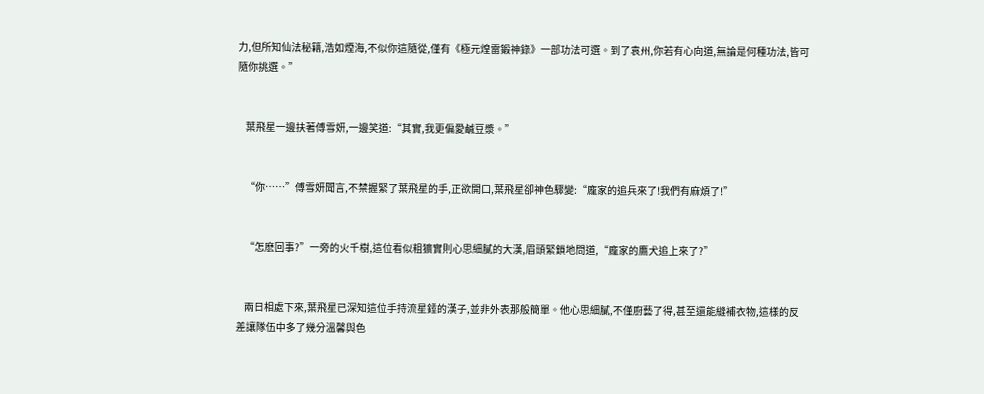力,但所知仙法秘籍,浩如煙海,不似你這隨從,僅有《極元煌雷鍛神錄》一部功法可選。到了袁州,你若有心向道,無論是何種功法,皆可隨你挑選。”


    葉飛星一邊扶著傅雪妍,一邊笑道:“其實,我更偏愛鹹豆漿。”


    “你……”傅雪妍聞言,不禁握緊了葉飛星的手,正欲開口,葉飛星卻神色驟變:“龐家的追兵來了!我們有麻煩了!”


    “怎麽回事?”一旁的火千樹,這位看似粗獷實則心思細膩的大漢,眉頭緊鎖地問道,“龐家的鷹犬追上來了?”


    兩日相處下來,葉飛星已深知這位手持流星錘的漢子,並非外表那般簡單。他心思細膩,不僅廚藝了得,甚至還能縫補衣物,這樣的反差讓隊伍中多了幾分溫馨與色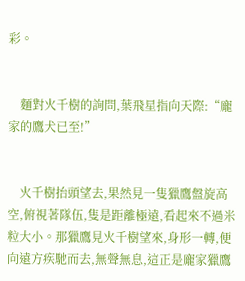彩。


    麵對火千樹的詢問,葉飛星指向天際:“龐家的鷹犬已至!”


    火千樹抬頭望去,果然見一隻獵鷹盤旋高空,俯視著隊伍,隻是距離極遠,看起來不過米粒大小。那獵鷹見火千樹望來,身形一轉,便向遠方疾馳而去,無聲無息,這正是龐家獵鷹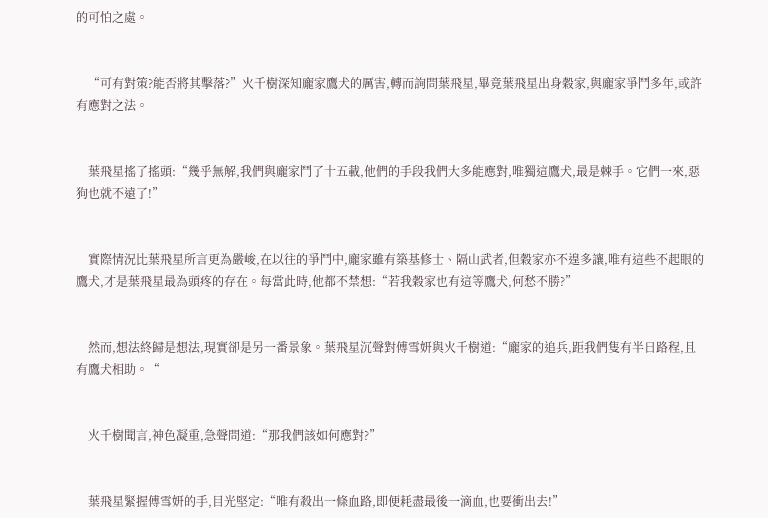的可怕之處。


    “可有對策?能否將其擊落?”火千樹深知龐家鷹犬的厲害,轉而詢問葉飛星,畢竟葉飛星出身穀家,與龐家爭鬥多年,或許有應對之法。


    葉飛星搖了搖頭:“幾乎無解,我們與龐家鬥了十五載,他們的手段我們大多能應對,唯獨這鷹犬,最是棘手。它們一來,惡狗也就不遠了!”


    實際情況比葉飛星所言更為嚴峻,在以往的爭鬥中,龐家雖有築基修士、隔山武者,但穀家亦不遑多讓,唯有這些不起眼的鷹犬,才是葉飛星最為頭疼的存在。每當此時,他都不禁想:“若我穀家也有這等鷹犬,何愁不勝?”


    然而,想法終歸是想法,現實卻是另一番景象。葉飛星沉聲對傅雪妍與火千樹道:“龐家的追兵,距我們隻有半日路程,且有鷹犬相助。“


    火千樹聞言,神色凝重,急聲問道:“那我們該如何應對?”


    葉飛星緊握傅雪妍的手,目光堅定:“唯有殺出一條血路,即便耗盡最後一滴血,也要衝出去!”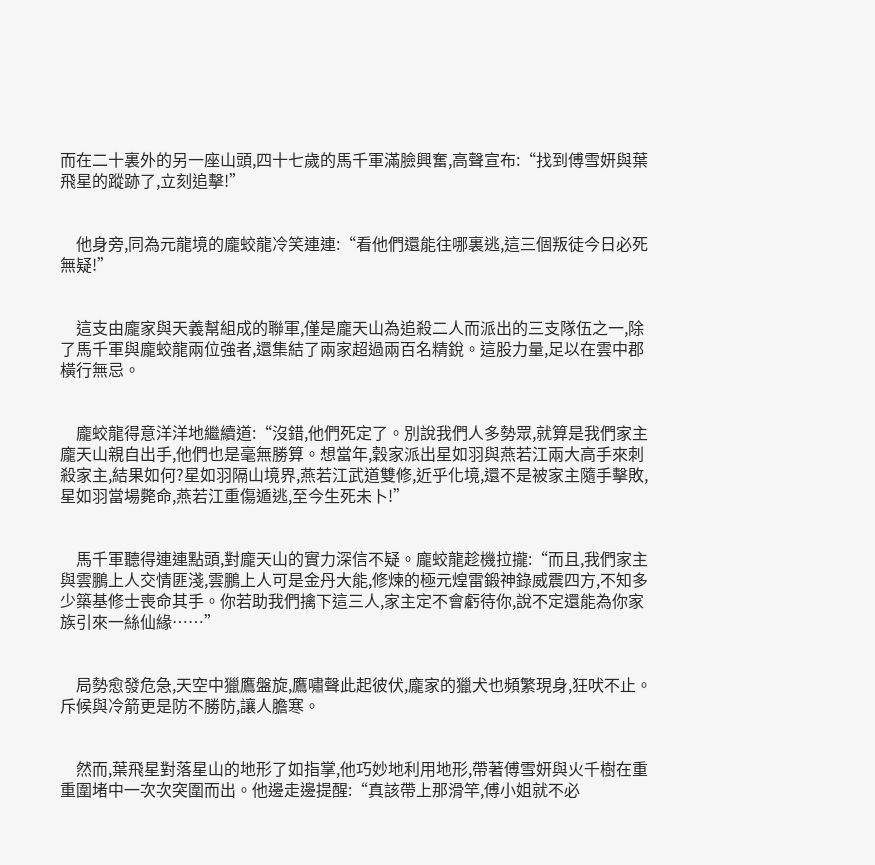而在二十裏外的另一座山頭,四十七歲的馬千軍滿臉興奮,高聲宣布:“找到傅雪妍與葉飛星的蹤跡了,立刻追擊!”


    他身旁,同為元龍境的龐蛟龍冷笑連連:“看他們還能往哪裏逃,這三個叛徒今日必死無疑!”


    這支由龐家與天義幫組成的聯軍,僅是龐天山為追殺二人而派出的三支隊伍之一,除了馬千軍與龐蛟龍兩位強者,還集結了兩家超過兩百名精銳。這股力量,足以在雲中郡橫行無忌。


    龐蛟龍得意洋洋地繼續道:“沒錯,他們死定了。別說我們人多勢眾,就算是我們家主龐天山親自出手,他們也是毫無勝算。想當年,穀家派出星如羽與燕若江兩大高手來刺殺家主,結果如何?星如羽隔山境界,燕若江武道雙修,近乎化境,還不是被家主隨手擊敗,星如羽當場斃命,燕若江重傷遁逃,至今生死未卜!”


    馬千軍聽得連連點頭,對龐天山的實力深信不疑。龐蛟龍趁機拉攏:“而且,我們家主與雲鵬上人交情匪淺,雲鵬上人可是金丹大能,修煉的極元煌雷鍛神錄威震四方,不知多少築基修士喪命其手。你若助我們擒下這三人,家主定不會虧待你,說不定還能為你家族引來一絲仙緣……”


    局勢愈發危急,天空中獵鷹盤旋,鷹嘯聲此起彼伏,龐家的獵犬也頻繁現身,狂吠不止。斥候與冷箭更是防不勝防,讓人膽寒。


    然而,葉飛星對落星山的地形了如指掌,他巧妙地利用地形,帶著傅雪妍與火千樹在重重圍堵中一次次突圍而出。他邊走邊提醒:“真該帶上那滑竿,傅小姐就不必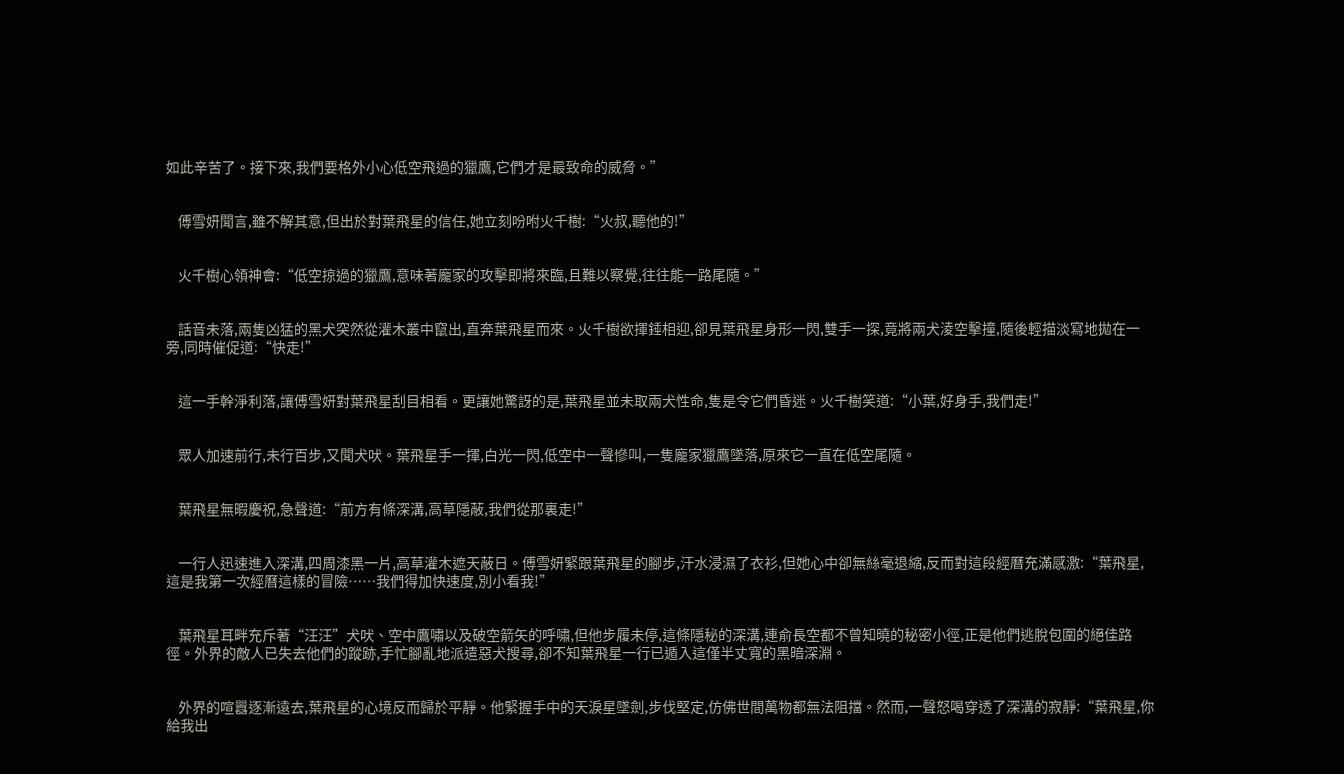如此辛苦了。接下來,我們要格外小心低空飛過的獵鷹,它們才是最致命的威脅。”


    傅雪妍聞言,雖不解其意,但出於對葉飛星的信任,她立刻吩咐火千樹:“火叔,聽他的!”


    火千樹心領神會:“低空掠過的獵鷹,意味著龐家的攻擊即將來臨,且難以察覺,往往能一路尾隨。”


    話音未落,兩隻凶猛的黑犬突然從灌木叢中竄出,直奔葉飛星而來。火千樹欲揮錘相迎,卻見葉飛星身形一閃,雙手一探,竟將兩犬淩空擊撞,隨後輕描淡寫地拋在一旁,同時催促道:“快走!”


    這一手幹淨利落,讓傅雪妍對葉飛星刮目相看。更讓她驚訝的是,葉飛星並未取兩犬性命,隻是令它們昏迷。火千樹笑道:“小葉,好身手,我們走!”


    眾人加速前行,未行百步,又聞犬吠。葉飛星手一揮,白光一閃,低空中一聲慘叫,一隻龐家獵鷹墜落,原來它一直在低空尾隨。


    葉飛星無暇慶祝,急聲道:“前方有條深溝,高草隱蔽,我們從那裏走!”


    一行人迅速進入深溝,四周漆黑一片,高草灌木遮天蔽日。傅雪妍緊跟葉飛星的腳步,汗水浸濕了衣衫,但她心中卻無絲毫退縮,反而對這段經曆充滿感激:“葉飛星,這是我第一次經曆這樣的冒險……我們得加快速度,別小看我!”


    葉飛星耳畔充斥著“汪汪”犬吠、空中鷹嘯以及破空箭矢的呼嘯,但他步履未停,這條隱秘的深溝,連俞長空都不曾知曉的秘密小徑,正是他們逃脫包圍的絕佳路徑。外界的敵人已失去他們的蹤跡,手忙腳亂地派遣惡犬搜尋,卻不知葉飛星一行已遁入這僅半丈寬的黑暗深淵。


    外界的喧囂逐漸遠去,葉飛星的心境反而歸於平靜。他緊握手中的天淚星墜劍,步伐堅定,仿佛世間萬物都無法阻擋。然而,一聲怒喝穿透了深溝的寂靜:“葉飛星,你給我出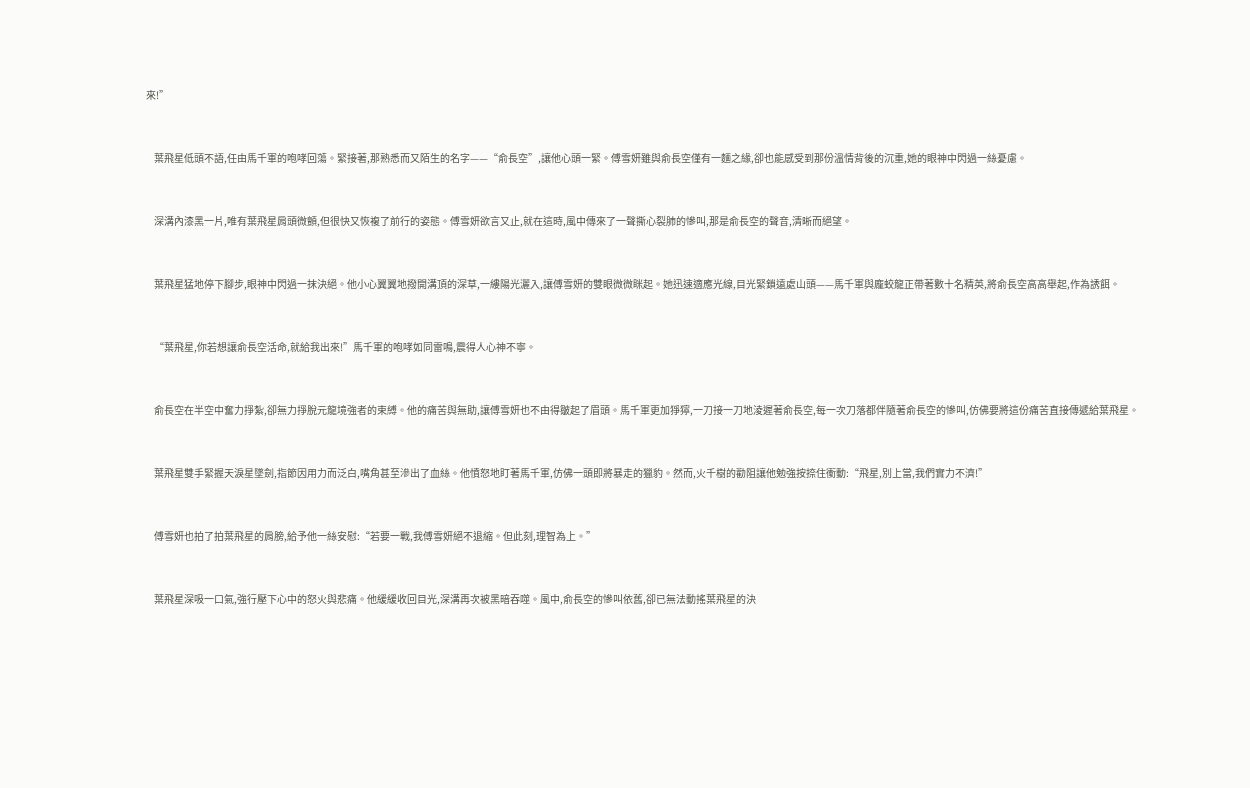來!”


    葉飛星低頭不語,任由馬千軍的咆哮回蕩。緊接著,那熟悉而又陌生的名字——“俞長空”,讓他心頭一緊。傅雪妍雖與俞長空僅有一麵之緣,卻也能感受到那份溫情背後的沉重,她的眼神中閃過一絲憂慮。


    深溝內漆黑一片,唯有葉飛星肩頭微顫,但很快又恢複了前行的姿態。傅雪妍欲言又止,就在這時,風中傳來了一聲撕心裂肺的慘叫,那是俞長空的聲音,清晰而絕望。


    葉飛星猛地停下腳步,眼神中閃過一抹決絕。他小心翼翼地撥開溝頂的深草,一縷陽光灑入,讓傅雪妍的雙眼微微眯起。她迅速適應光線,目光緊鎖遠處山頭——馬千軍與龐蛟龍正帶著數十名精英,將俞長空高高舉起,作為誘餌。


    “葉飛星,你若想讓俞長空活命,就給我出來!”馬千軍的咆哮如同雷鳴,震得人心神不寧。


    俞長空在半空中奮力掙紮,卻無力掙脫元龍境強者的束縛。他的痛苦與無助,讓傅雪妍也不由得皺起了眉頭。馬千軍更加猙獰,一刀接一刀地淩遲著俞長空,每一次刀落都伴隨著俞長空的慘叫,仿佛要將這份痛苦直接傳遞給葉飛星。


    葉飛星雙手緊握天淚星墜劍,指節因用力而泛白,嘴角甚至滲出了血絲。他憤怒地盯著馬千軍,仿佛一頭即將暴走的獵豹。然而,火千樹的勸阻讓他勉強按捺住衝動:“飛星,別上當,我們實力不濟!”


    傅雪妍也拍了拍葉飛星的肩膀,給予他一絲安慰:“若要一戰,我傅雪妍絕不退縮。但此刻,理智為上。”


    葉飛星深吸一口氣,強行壓下心中的怒火與悲痛。他緩緩收回目光,深溝再次被黑暗吞噬。風中,俞長空的慘叫依舊,卻已無法動搖葉飛星的決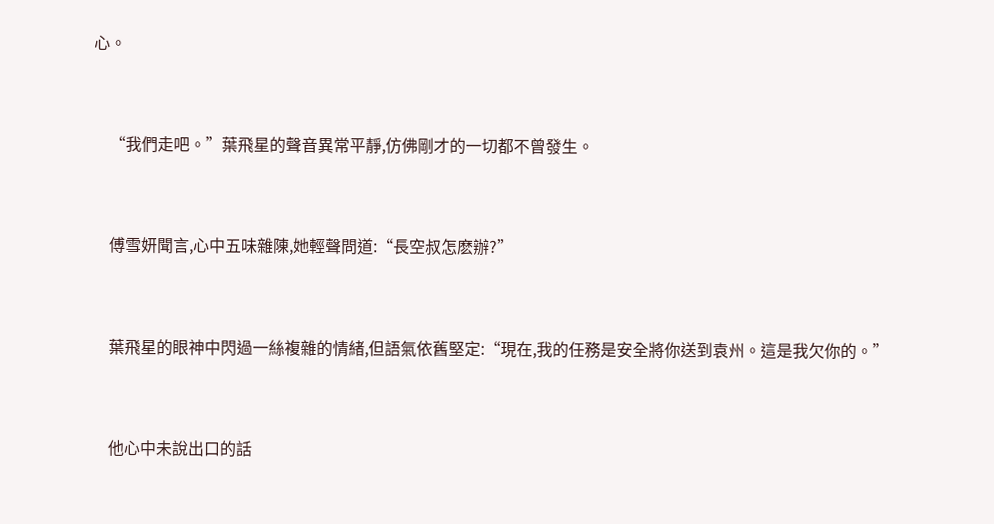心。


    “我們走吧。”葉飛星的聲音異常平靜,仿佛剛才的一切都不曾發生。


    傅雪妍聞言,心中五味雜陳,她輕聲問道:“長空叔怎麽辦?”


    葉飛星的眼神中閃過一絲複雜的情緒,但語氣依舊堅定:“現在,我的任務是安全將你送到袁州。這是我欠你的。”


    他心中未說出口的話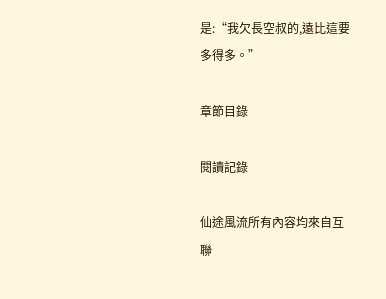是:“我欠長空叔的,遠比這要多得多。”

章節目錄

閱讀記錄

仙途風流所有內容均來自互聯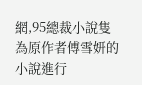網,95總裁小說隻為原作者傅雪妍的小說進行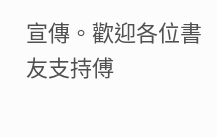宣傳。歡迎各位書友支持傅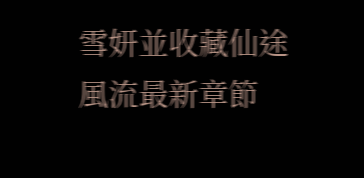雪妍並收藏仙途風流最新章節